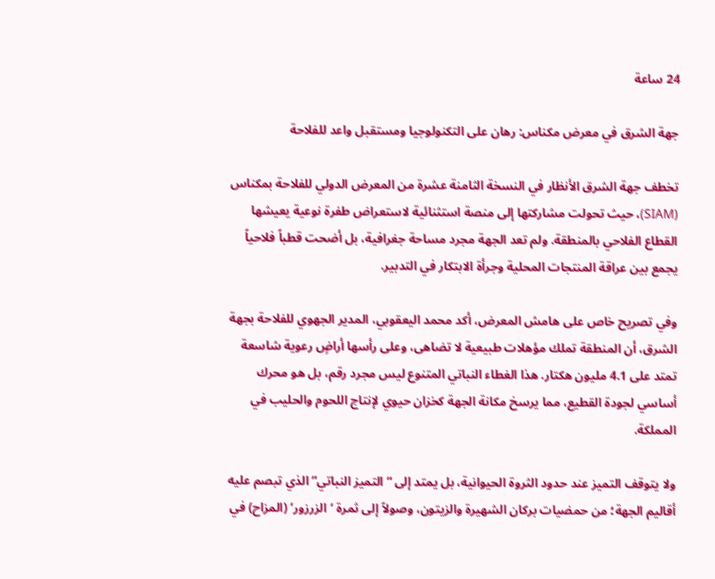24 ساعة

جهة الشرق في معرض مكناس: رهان على التكنولوجيا ومستقبل واعد للفلاحة

تخطف جهة الشرق الأنظار في النسخة الثامنة عشرة من المعرض الدولي للفلاحة بمكناس (SIAM)، حيث تحولت مشاركتها إلى منصة استثنائية لاستعراض طفرة نوعية يعيشها القطاع الفلاحي بالمنطقة. ولم تعد الجهة مجرد مساحة جغرافية، بل أضحت قطباً فلاحياً يجمع بين عراقة المنتجات المحلية وجرأة الابتكار في التدبير.

وفي تصريح خاص على هامش المعرض، أكد محمد اليعقوبي، المدير الجهوي للفلاحة بجهة الشرق، أن المنطقة تملك مؤهلات طبيعية لا تضاهى، وعلى رأسها أراضٍ رعوية شاسعة تمتد على 4.1 مليون هكتار. هذا الغطاء النباتي المتنوع ليس مجرد رقم، بل هو محرك أساسي لجودة القطيع، مما يرسخ مكانة الجهة كخزان حيوي لإنتاج اللحوم والحليب في المملكة.

ولا يتوقف التميز عند حدود الثروة الحيوانية، بل يمتد إلى “التميز النباتي” الذي تبصم عليه أقاليم الجهة؛ من حمضيات بركان الشهيرة والزيتون، وصولاً إلى ثمرة ‘الزرزور’ (المزاح) في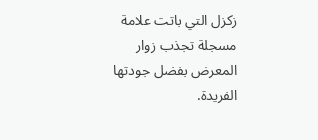زكزل التي باتت علامة مسجلة تجذب زوار المعرض بفضل جودتها الفريدة.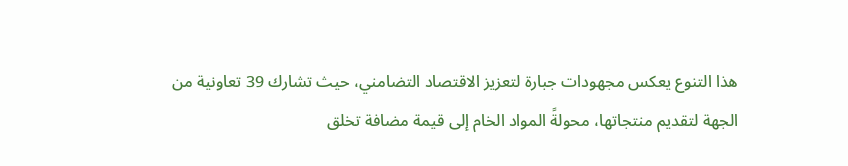هذا التنوع يعكس مجهودات جبارة لتعزيز الاقتصاد التضامني، حيث تشارك 39 تعاونية من الجهة لتقديم منتجاتها، محولةً المواد الخام إلى قيمة مضافة تخلق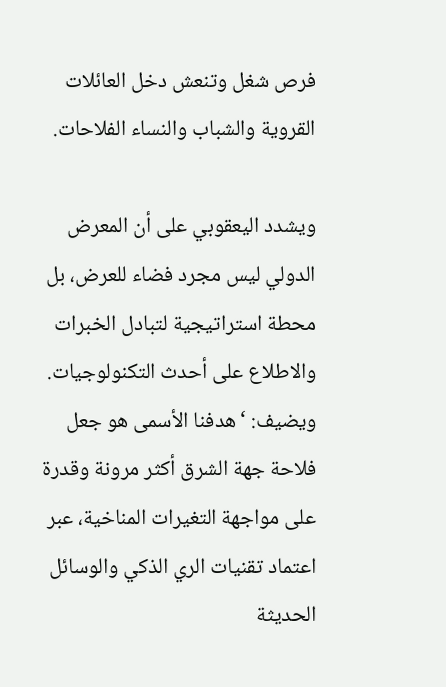فرص شغل وتنعش دخل العائلات القروية والشباب والنساء الفلاحات.

ويشدد اليعقوبي على أن المعرض الدولي ليس مجرد فضاء للعرض، بل محطة استراتيجية لتبادل الخبرات والاطلاع على أحدث التكنولوجيات. ويضيف: ‘هدفنا الأسمى هو جعل فلاحة جهة الشرق أكثر مرونة وقدرة على مواجهة التغيرات المناخية، عبر اعتماد تقنيات الري الذكي والوسائل الحديثة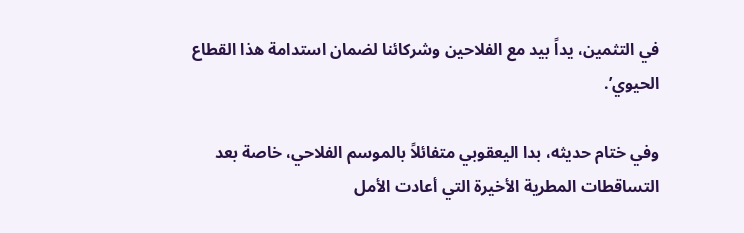في التثمين، يداً بيد مع الفلاحين وشركائنا لضمان استدامة هذا القطاع الحيوي’.

وفي ختام حديثه، بدا اليعقوبي متفائلاً بالموسم الفلاحي، خاصة بعد التساقطات المطرية الأخيرة التي أعادت الأمل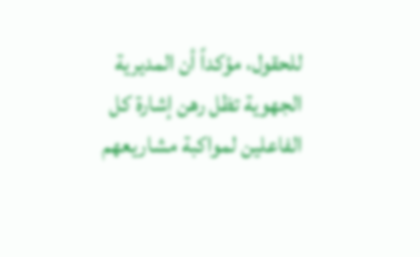للحقول، مؤكداً أن المديرية الجهوية تظل رهن إشارة كل الفاعلين لمواكبة مشاريعهم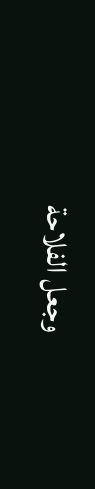وجعل الفلاحة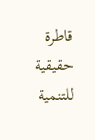قاطرة حقيقية للتنمية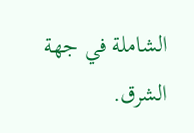الشاملة في جهة الشرق.